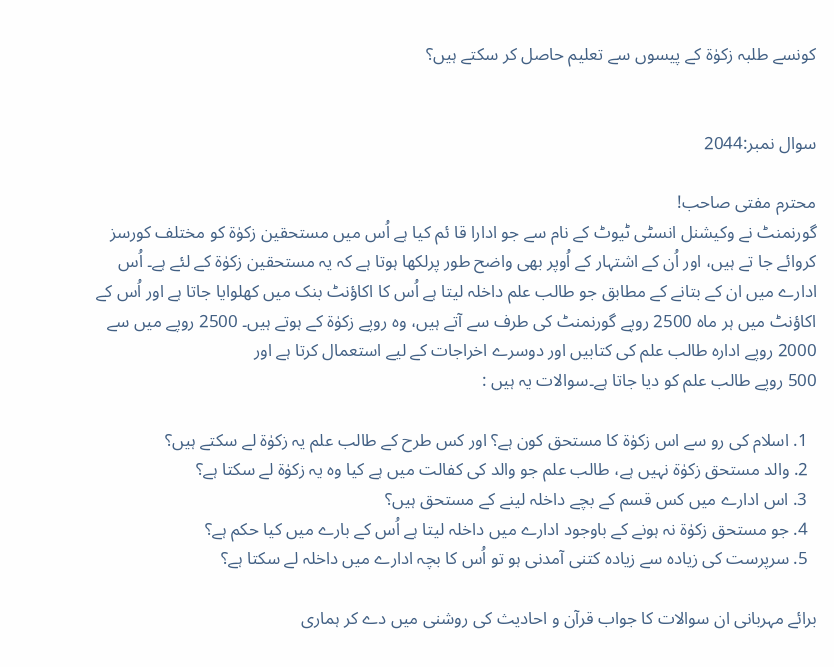کونسے طلبہ زکوٰۃ کے پیسوں سے تعلیم حاصل کر سکتے ہیں؟


سوال نمبر:2044

محترم مفتی صاحب!
گورنمنٹ نے وکیشنل انسٹی ٹیوٹ کے نام سے جو ادارا قا ئم کیا ہے اُس میں مستحقین زکوٰۃ کو مختلف کورسز کروائے جا تے ہیں، اور اُن کے اشتہار کے اُوپر بھی واضح طور پرلکھا ہوتا ہے کہ یہ مستحقین زکوٰۃ کے لئے ہے۔ اُس ادارے میں ان کے بتانے کے مطابق جو طالب علم داخلہ لیتا ہے اُس کا اکاؤنٹ بنک میں کھلوایا جاتا ہے اور اُس کے اکاؤنٹ میں ہر ماہ 2500 روپے گورنمنٹ کی طرف سے آتے ہیں، وہ روپے زکوٰۃ کے ہوتے ہیں۔ 2500 روپے میں سے 2000 روپے ادارہ طالب علم کی کتابیں اور دوسرے اخراجات کے لیے استعمال کرتا ہے اور
500 روپے طالب علم کو دیا جاتا ہے۔سوالات یہ ہیں :

  1. اسلام کی رو سے اس زکوٰۃ کا مستحق کون ہے؟ اور کس طرح کے طالب علم یہ زکوٰۃ لے سکتے ہیں؟
  2. والد مستحق زکوٰۃ نہیں ہے، طالب علم جو والد کی کفالت میں ہے کیا وہ یہ زکوٰۃ لے سکتا ہے؟
  3. اس ادارے میں کس قسم کے بچے داخلہ لینے کے مستحق ہیں؟
  4. جو مستحق زکوٰۃ نہ ہونے کے باوجود ادارے میں داخلہ لیتا ہے اُس کے بارے میں کیا حکم ہے؟
  5. سرپرست کی زیادہ سے زیادہ کتنی آمدنی ہو تو اُس کا بچہ ادارے میں داخلہ لے سکتا ہے؟

برائے مہربانی ان سوالات کا جواب قرآن و احادیث کی روشنی میں دے کر ہماری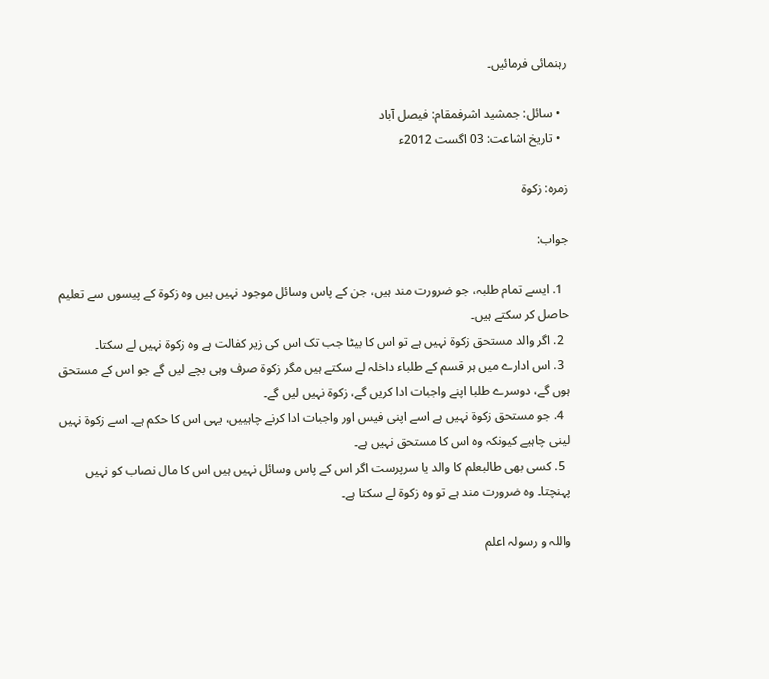رہنمائی فرمائیں۔

  • سائل: جمشید اشرفمقام: فیصل آباد
  • تاریخ اشاعت: 03 اگست 2012ء

زمرہ: زکوۃ

جواب:

  1. ایسے تمام طلبہ، جو ضرورت مند ہیں، جن کے پاس وسائل موجود نہیں ہیں وہ زکوۃ کے پیسوں سے تعلیم حاصل کر سکتے ہیں۔
  2. اگر والد مستحق زکوۃ نہیں ہے تو اس کا بیٹا جب تک اس کی زیر کفالت ہے وہ زکوۃ نہیں لے سکتا۔
  3. اس ادارے میں ہر قسم کے طلباء داخلہ لے سکتے ہیں مگر زکوۃ صرف وہی بچے لیں گے جو اس کے مستحق ہوں گے، دوسرے طلبا اپنے واجبات ادا کریں گے، زکوۃ نہیں لیں گے۔
  4. جو مستحق زکوۃ نہیں ہے اسے اپنی فیس اور واجبات ادا کرنے چاہییں، یہی اس کا حکم ہے۔ اسے زکوۃ نہیں لینی چاہیے کیونکہ وہ اس کا مستحق نہیں ہے۔
  5. کسی بھی طالبعلم کا والد یا سرپرست اگر اس کے پاس وسائل نہیں ہیں اس کا مال نصاب کو نہیں پہنچتا۔ وہ ضرورت مند ہے تو وہ زکوۃ لے سکتا ہے۔

واللہ و رسولہ اعلم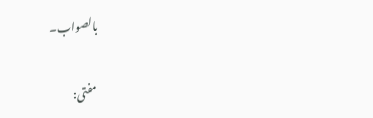بالصواب۔

مفتی: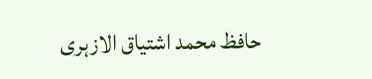حافظ محمد اشتیاق الازہری